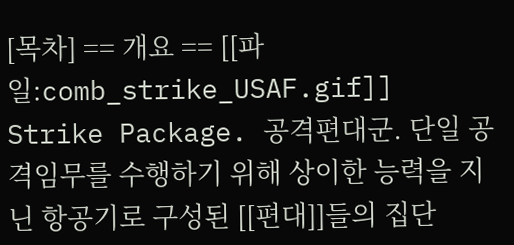[목차] == 개요 == [[파일:comb_strike_USAF.gif]] Strike Package. 공격편대군. 단일 공격임무를 수행하기 위해 상이한 능력을 지닌 항공기로 구성된 [[편대]]들의 집단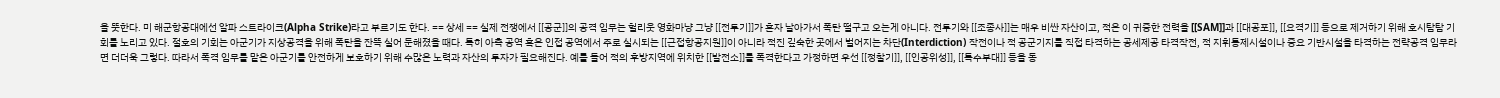을 뜻한다. 미 해군항공대에선 알파 스트라이크(Alpha Strike)라고 부르기도 한다. == 상세 == 실제 전쟁에서 [[공군]]의 공격 임무는 헐리웃 영화마냥 그냥 [[전투기]]가 혼자 날아가서 폭탄 떨구고 오는게 아니다. 전투기와 [[조종사]]는 매우 비싼 자산이고, 적은 이 귀중한 전력을 [[SAM]]과 [[대공포]], [[요격기]] 등으로 제거하기 위해 호시탐탐 기회를 노리고 있다. 절호의 기회는 아군기가 지상공격을 위해 폭탄을 잔뜩 실어 둔해졌을 때다. 특히 아측 공역 혹은 인접 공역에서 주로 실시되는 [[근접항공지원]]이 아니라 적진 깊숙한 곳에서 벌어지는 차단(Interdiction) 작전이나 적 공군기지를 직접 타격하는 공세제공 타격작전, 적 지휘통제시설이나 중요 기반시설을 타격하는 전략공격 임무라면 더더욱 그렇다. 따라서 폭격 임무를 맡은 아군기를 안전하게 보호하기 위해 수많은 노력과 자산의 투자가 필요해진다. 예를 들어 적의 후방지역에 위치한 [[발전소]]를 폭격한다고 가정하면 우선 [[정찰기]], [[인공위성]], [[특수부대]] 등을 동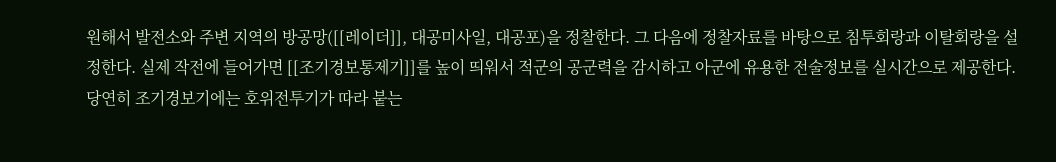원해서 발전소와 주변 지역의 방공망([[레이더]], 대공미사일, 대공포)을 정찰한다. 그 다음에 정찰자료를 바탕으로 침투회랑과 이탈회랑을 설정한다. 실제 작전에 들어가면 [[조기경보통제기]]를 높이 띄워서 적군의 공군력을 감시하고 아군에 유용한 전술정보를 실시간으로 제공한다. 당연히 조기경보기에는 호위전투기가 따라 붙는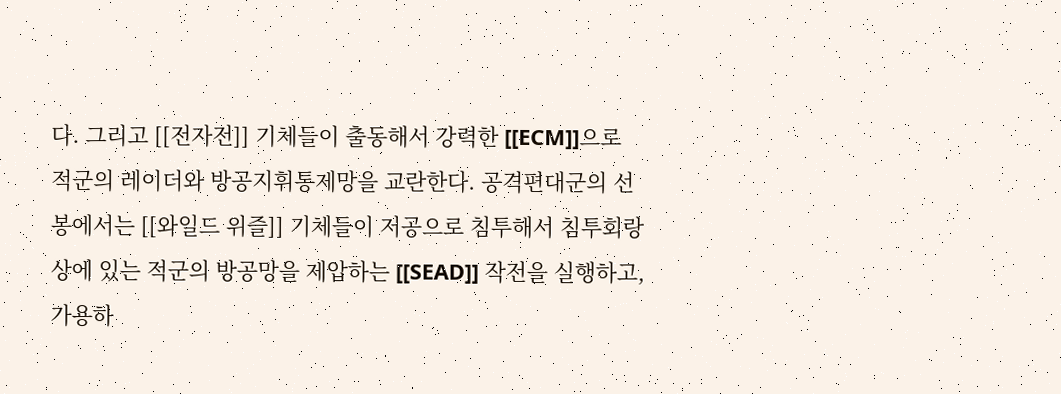다. 그리고 [[전자전]] 기체들이 출동해서 강력한 [[ECM]]으로 적군의 레이더와 방공지휘통제망을 교란한다. 공격편대군의 선봉에서는 [[와일드 위즐]] 기체들이 저공으로 침투해서 침투회랑 상에 있는 적군의 방공망을 제압하는 [[SEAD]] 작전을 실행하고, 가용하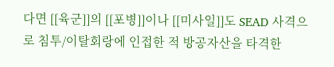다면 [[육군]]의 [[포병]]이나 [[미사일]]도 SEAD 사격으로 침투/이탈회랑에 인접한 적 방공자산을 타격한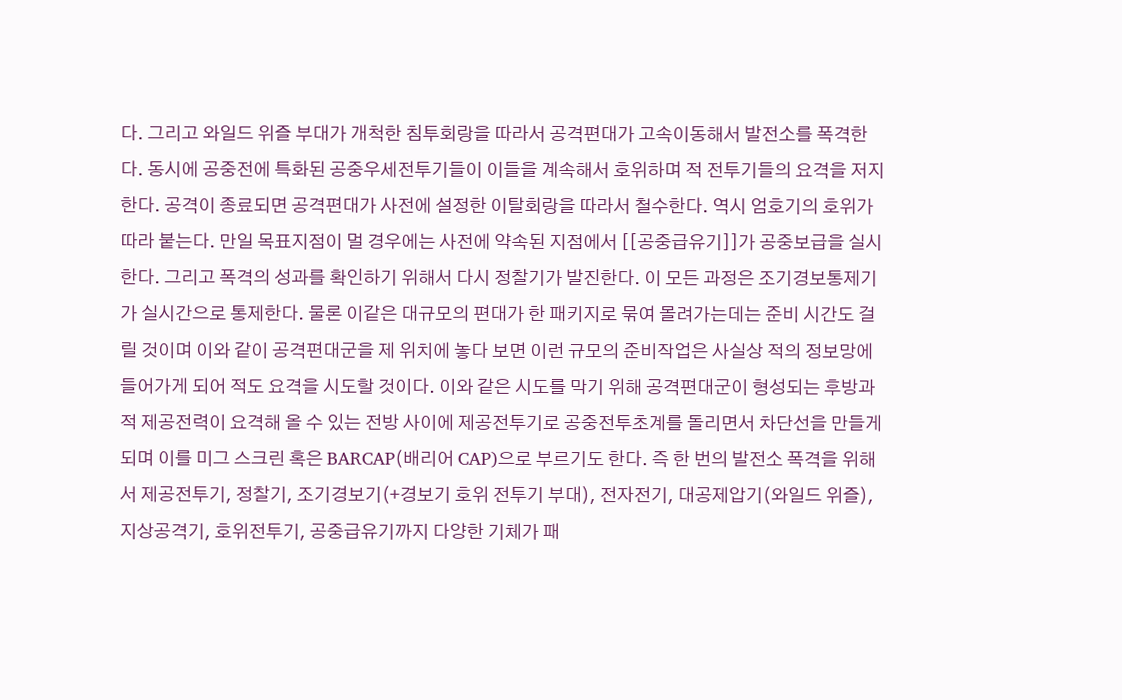다. 그리고 와일드 위즐 부대가 개척한 침투회랑을 따라서 공격편대가 고속이동해서 발전소를 폭격한다. 동시에 공중전에 특화된 공중우세전투기들이 이들을 계속해서 호위하며 적 전투기들의 요격을 저지한다. 공격이 종료되면 공격편대가 사전에 설정한 이탈회랑을 따라서 철수한다. 역시 엄호기의 호위가 따라 붙는다. 만일 목표지점이 멀 경우에는 사전에 약속된 지점에서 [[공중급유기]]가 공중보급을 실시한다. 그리고 폭격의 성과를 확인하기 위해서 다시 정찰기가 발진한다. 이 모든 과정은 조기경보통제기가 실시간으로 통제한다. 물론 이같은 대규모의 편대가 한 패키지로 묶여 몰려가는데는 준비 시간도 걸릴 것이며 이와 같이 공격편대군을 제 위치에 놓다 보면 이런 규모의 준비작업은 사실상 적의 정보망에 들어가게 되어 적도 요격을 시도할 것이다. 이와 같은 시도를 막기 위해 공격편대군이 형성되는 후방과 적 제공전력이 요격해 올 수 있는 전방 사이에 제공전투기로 공중전투초계를 돌리면서 차단선을 만들게 되며 이를 미그 스크린 혹은 BARCAP(배리어 CAP)으로 부르기도 한다. 즉 한 번의 발전소 폭격을 위해서 제공전투기, 정찰기, 조기경보기(+경보기 호위 전투기 부대), 전자전기, 대공제압기(와일드 위즐), 지상공격기, 호위전투기, 공중급유기까지 다양한 기체가 패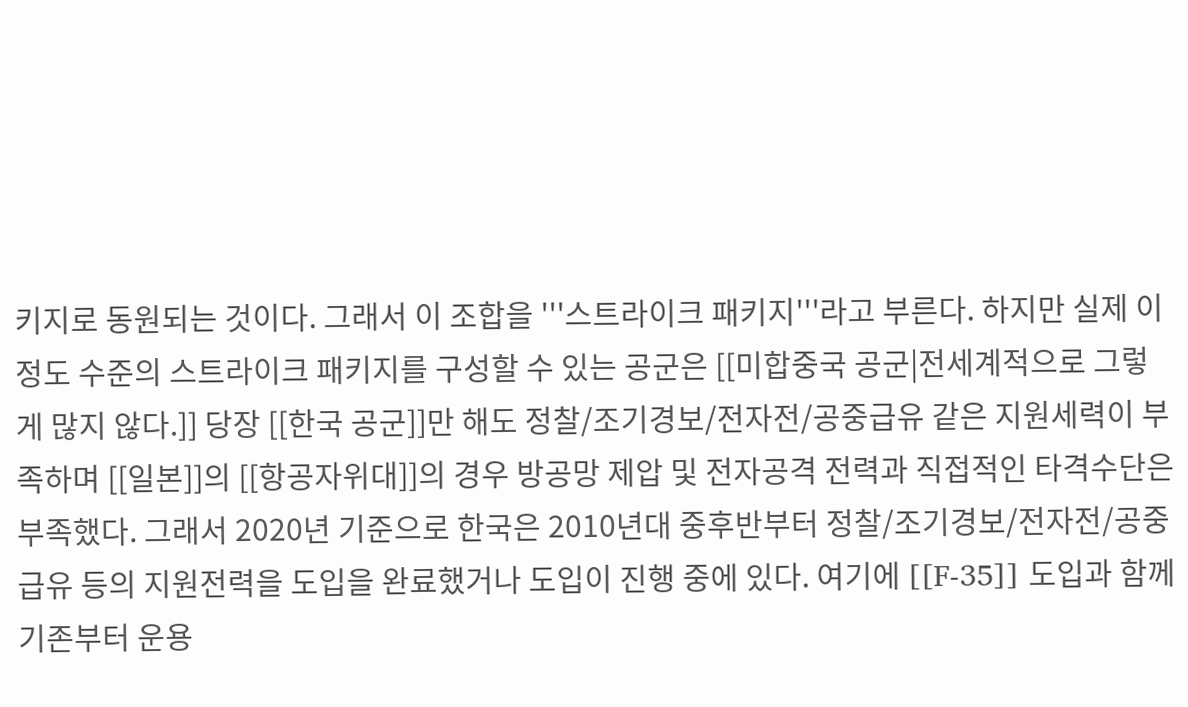키지로 동원되는 것이다. 그래서 이 조합을 '''스트라이크 패키지'''라고 부른다. 하지만 실제 이 정도 수준의 스트라이크 패키지를 구성할 수 있는 공군은 [[미합중국 공군|전세계적으로 그렇게 많지 않다.]] 당장 [[한국 공군]]만 해도 정찰/조기경보/전자전/공중급유 같은 지원세력이 부족하며 [[일본]]의 [[항공자위대]]의 경우 방공망 제압 및 전자공격 전력과 직접적인 타격수단은 부족했다. 그래서 2020년 기준으로 한국은 2010년대 중후반부터 정찰/조기경보/전자전/공중급유 등의 지원전력을 도입을 완료했거나 도입이 진행 중에 있다. 여기에 [[F-35]] 도입과 함께 기존부터 운용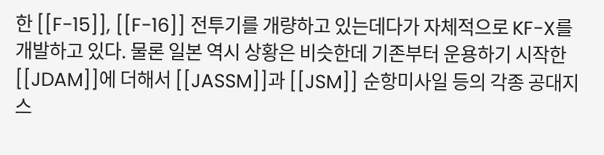한 [[F-15]], [[F-16]] 전투기를 개량하고 있는데다가 자체적으로 KF-X를 개발하고 있다. 물론 일본 역시 상황은 비슷한데 기존부터 운용하기 시작한 [[JDAM]]에 더해서 [[JASSM]]과 [[JSM]] 순항미사일 등의 각종 공대지 스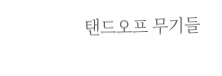탠드오프 무기들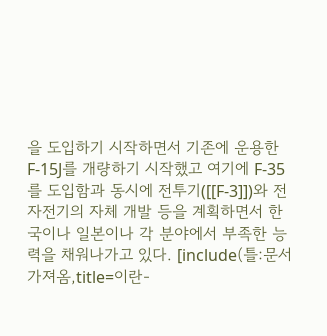을 도입하기 시작하면서 기존에 운용한 F-15J를 개량하기 시작했고 여기에 F-35를 도입함과 동시에 전투기([[F-3]])와 전자전기의 자체 개발 등을 계획하면서 한국이나 일본이나 각 분야에서 부족한 능력을 채워나가고 있다. [include(틀:문서 가져옴,title=이란-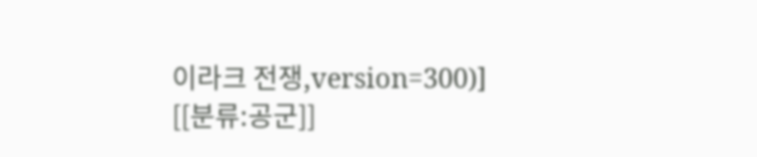이라크 전쟁,version=300)] [[분류:공군]]